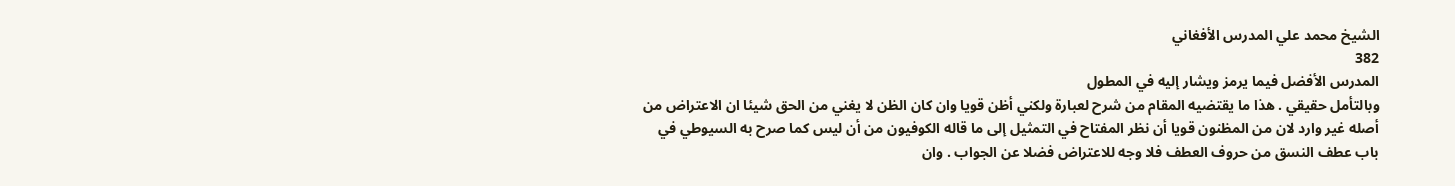الشيخ محمد علي المدرس الأفغاني
382
المدرس الأفضل فيما يرمز ويشار إليه في المطول
وبالتأمل حقيقي . هذا ما يقتضيه المقام من شرح لعبارة ولكني أظن قويا وان كان الظن لا يغني من الحق شيئا ان الاعتراض من أصله غير وارد لان من المظنون قويا أن نظر المفتاح في التمثيل إلى ما قاله الكوفيون من أن ليس كما صرح به السيوطي في باب عطف النسق من حروف العطف فلا وجه للاعتراض فضلا عن الجواب . وان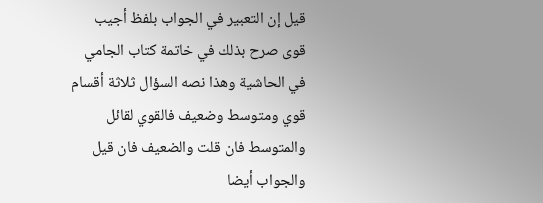قيل إن التعبير في الجواب بلفظ أجيب قوى صرح بذلك في خاتمة كتاب الجامي في الحاشية وهذا نصه السؤال ثلاثة أقسام قوي ومتوسط وضعيف فالقوي لقائل والمتوسط فان قلت والضعيف فان قيل والجواب أيضا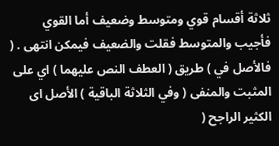ثلاثة أقسام قوي ومتوسط وضعيف أما القوي فأجيب والمتوسط فقلت والضعيف فيمكن انتهى . ( فالأصل في ) طريق ( العطف النص عليهما ) اي على المثبت والمنفى ( وفي الثلاثة الباقية ) الأصل اى الكثير الراجح (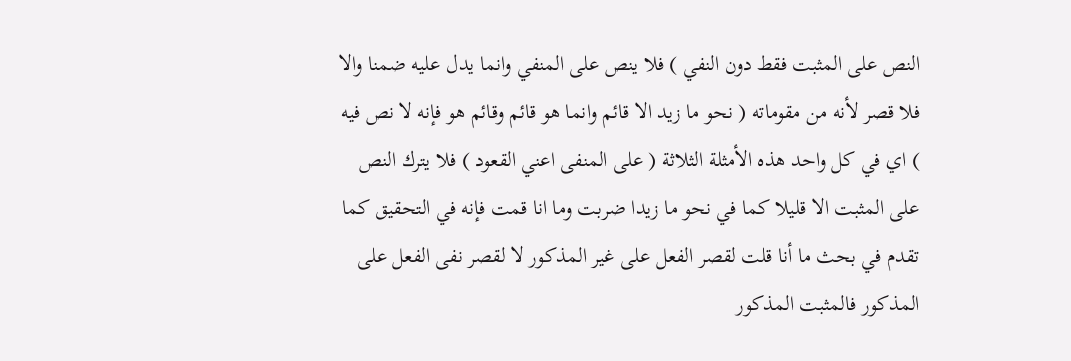النص على المثبت فقط دون النفي ) فلا ينص على المنفي وانما يدل عليه ضمنا والا فلا قصر لأنه من مقوماته ( نحو ما زيد الا قائم وانما هو قائم وقائم هو فإنه لا نص فيه ) اي في كل واحد هذه الأمثلة الثلاثة ( على المنفى اعني القعود ) فلا يترك النص على المثبت الا قليلا كما في نحو ما زيدا ضربت وما انا قمت فإنه في التحقيق كما تقدم في بحث ما أنا قلت لقصر الفعل على غير المذكور لا لقصر نفى الفعل على المذكور فالمثبت المذكور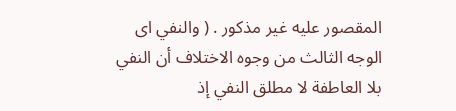المقصور عليه غير مذكور . ( والنفي اى الوجه الثالث من وجوه الاختلاف أن النفي بلا العاطفة لا مطلق النفي إذ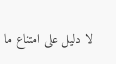لا دليل على امتناع ما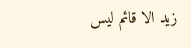زيد الا قائم ليس